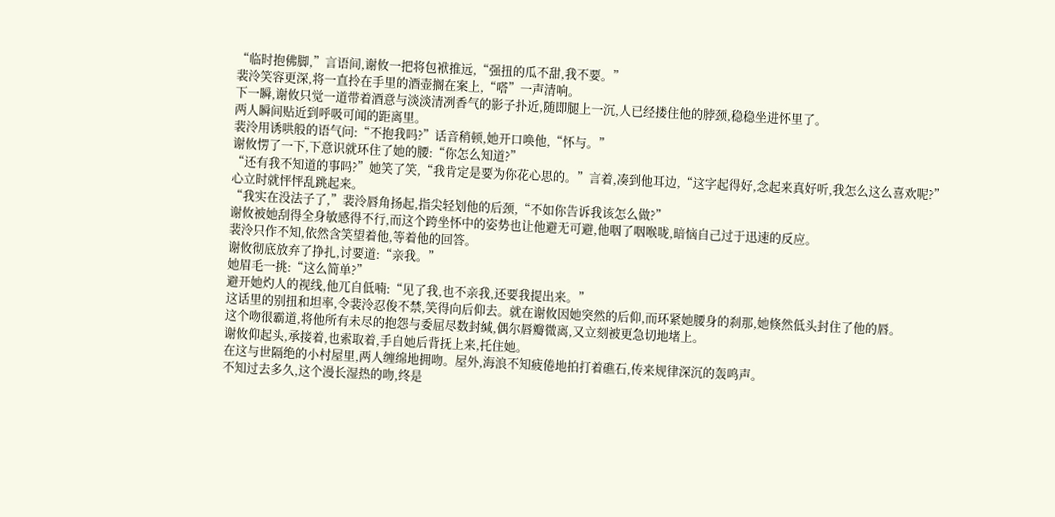“临时抱佛脚,”言语间,谢攸一把将包袱推远,“强扭的瓜不甜,我不要。”
裴泠笑容更深,将一直拎在手里的酒壶搁在案上,“嗒”一声清响。
下一瞬,谢攸只觉一道带着酒意与淡淡清冽香气的影子扑近,随即腿上一沉,人已经搂住他的脖颈,稳稳坐进怀里了。
两人瞬间贴近到呼吸可闻的距离里。
裴泠用诱哄般的语气问:“不抱我吗?”话音稍顿,她开口唤他,“怀与。”
谢攸愣了一下,下意识就环住了她的腰:“你怎么知道?”
“还有我不知道的事吗?”她笑了笑,“我肯定是要为你花心思的。”言着,凑到他耳边,“这字起得好,念起来真好听,我怎么这么喜欢呢?”
心立时就怦怦乱跳起来。
“我实在没法子了,”裴泠唇角扬起,指尖轻划他的后颈,“不如你告诉我该怎么做?”
谢攸被她刮得全身敏感得不行,而这个跨坐怀中的姿势也让他避无可避,他咽了咽喉咙,暗恼自己过于迅速的反应。
裴泠只作不知,依然含笑望着他,等着他的回答。
谢攸彻底放弃了挣扎,讨要道:“亲我。”
她眉毛一挑:“这么简单?”
避开她灼人的视线,他兀自低喃:“见了我,也不亲我,还要我提出来。”
这话里的别扭和坦率,令裴泠忍俊不禁,笑得向后仰去。就在谢攸因她突然的后仰,而环紧她腰身的刹那,她倏然低头封住了他的唇。
这个吻很霸道,将他所有未尽的抱怨与委屈尽数封缄,偶尔唇瓣微离,又立刻被更急切地堵上。
谢攸仰起头,承接着,也索取着,手自她后背抚上来,托住她。
在这与世隔绝的小村屋里,两人缠绵地拥吻。屋外,海浪不知疲倦地拍打着礁石,传来规律深沉的轰鸣声。
不知过去多久,这个漫长湿热的吻,终是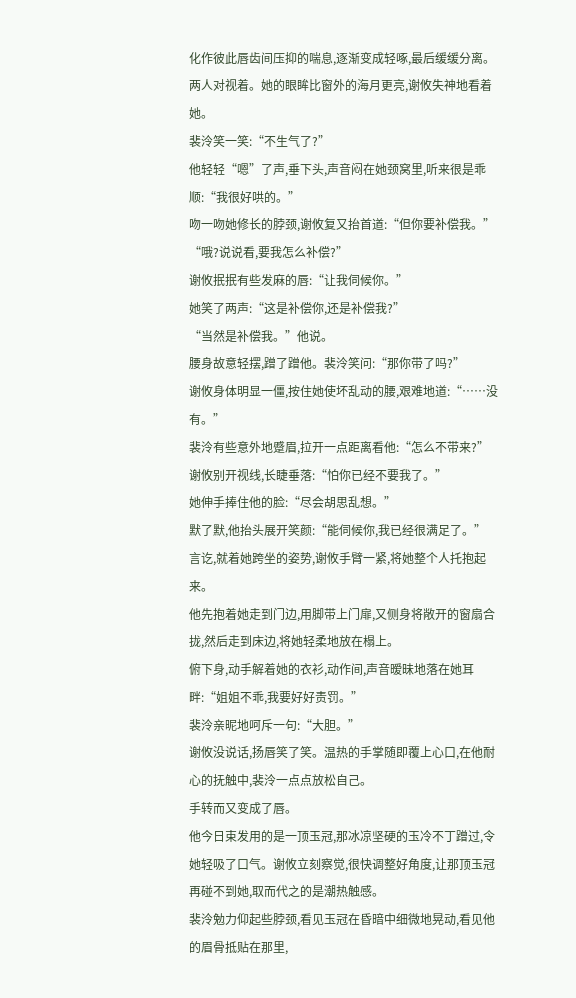化作彼此唇齿间压抑的喘息,逐渐变成轻啄,最后缓缓分离。
两人对视着。她的眼眸比窗外的海月更亮,谢攸失神地看着她。
裴泠笑一笑:“不生气了?”
他轻轻“嗯”了声,垂下头,声音闷在她颈窝里,听来很是乖顺:“我很好哄的。”
吻一吻她修长的脖颈,谢攸复又抬首道:“但你要补偿我。”
“哦?说说看,要我怎么补偿?”
谢攸抿抿有些发麻的唇:“让我伺候你。”
她笑了两声:“这是补偿你,还是补偿我?”
“当然是补偿我。”他说。
腰身故意轻摆,蹭了蹭他。裴泠笑问:“那你带了吗?”
谢攸身体明显一僵,按住她使坏乱动的腰,艰难地道:“……没有。”
裴泠有些意外地蹙眉,拉开一点距离看他:“怎么不带来?”
谢攸别开视线,长睫垂落:“怕你已经不要我了。”
她伸手捧住他的脸:“尽会胡思乱想。”
默了默,他抬头展开笑颜:“能伺候你,我已经很满足了。”
言讫,就着她跨坐的姿势,谢攸手臂一紧,将她整个人托抱起来。
他先抱着她走到门边,用脚带上门扉,又侧身将敞开的窗扇合拢,然后走到床边,将她轻柔地放在榻上。
俯下身,动手解着她的衣衫,动作间,声音暧昧地落在她耳畔:“姐姐不乖,我要好好责罚。”
裴泠亲昵地呵斥一句:“大胆。”
谢攸没说话,扬唇笑了笑。温热的手掌随即覆上心口,在他耐心的抚触中,裴泠一点点放松自己。
手转而又变成了唇。
他今日束发用的是一顶玉冠,那冰凉坚硬的玉冷不丁蹭过,令她轻吸了口气。谢攸立刻察觉,很快调整好角度,让那顶玉冠再碰不到她,取而代之的是潮热触感。
裴泠勉力仰起些脖颈,看见玉冠在昏暗中细微地晃动,看见他的眉骨抵贴在那里,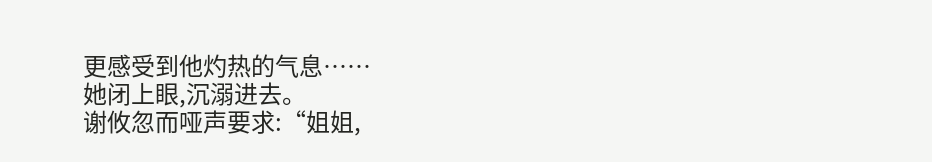更感受到他灼热的气息……
她闭上眼,沉溺进去。
谢攸忽而哑声要求:“姐姐,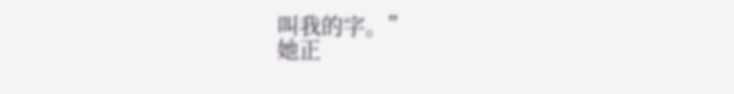叫我的字。”
她正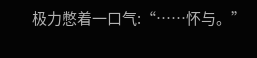极力憋着一口气:“……怀与。”